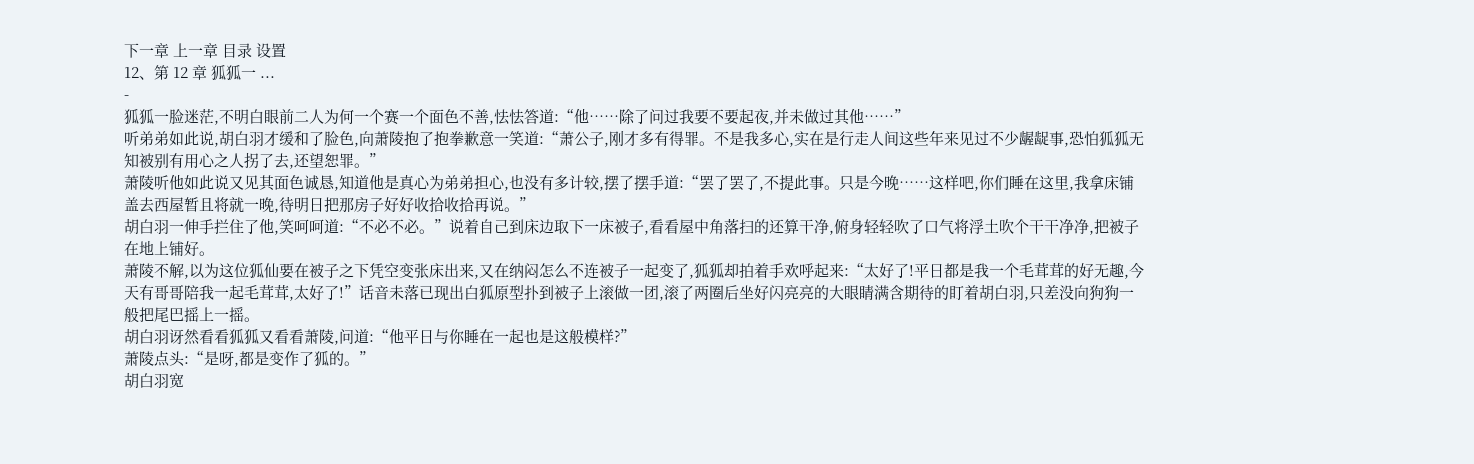下一章 上一章 目录 设置
12、第 12 章 狐狐一 ...
-
狐狐一脸迷茫,不明白眼前二人为何一个赛一个面色不善,怯怯答道:“他……除了问过我要不要起夜,并未做过其他……”
听弟弟如此说,胡白羽才缓和了脸色,向萧陵抱了抱拳歉意一笑道:“萧公子,刚才多有得罪。不是我多心,实在是行走人间这些年来见过不少龌龊事,恐怕狐狐无知被别有用心之人拐了去,还望恕罪。”
萧陵听他如此说又见其面色诚恳,知道他是真心为弟弟担心,也没有多计较,摆了摆手道:“罢了罢了,不提此事。只是今晚……这样吧,你们睡在这里,我拿床铺盖去西屋暂且将就一晚,待明日把那房子好好收拾收拾再说。”
胡白羽一伸手拦住了他,笑呵呵道:“不必不必。”说着自己到床边取下一床被子,看看屋中角落扫的还算干净,俯身轻轻吹了口气将浮土吹个干干净净,把被子在地上铺好。
萧陵不解,以为这位狐仙要在被子之下凭空变张床出来,又在纳闷怎么不连被子一起变了,狐狐却拍着手欢呼起来:“太好了!平日都是我一个毛茸茸的好无趣,今天有哥哥陪我一起毛茸茸,太好了!”话音未落已现出白狐原型扑到被子上滚做一团,滚了两圈后坐好闪亮亮的大眼睛满含期待的盯着胡白羽,只差没向狗狗一般把尾巴摇上一摇。
胡白羽讶然看看狐狐又看看萧陵,问道:“他平日与你睡在一起也是这般模样?”
萧陵点头:“是呀,都是变作了狐的。”
胡白羽宽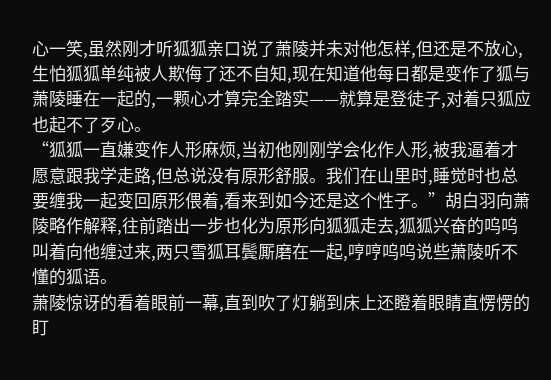心一笑,虽然刚才听狐狐亲口说了萧陵并未对他怎样,但还是不放心,生怕狐狐单纯被人欺侮了还不自知,现在知道他每日都是变作了狐与萧陵睡在一起的,一颗心才算完全踏实——就算是登徒子,对着只狐应也起不了歹心。
“狐狐一直嫌变作人形麻烦,当初他刚刚学会化作人形,被我逼着才愿意跟我学走路,但总说没有原形舒服。我们在山里时,睡觉时也总要缠我一起变回原形偎着,看来到如今还是这个性子。”胡白羽向萧陵略作解释,往前踏出一步也化为原形向狐狐走去,狐狐兴奋的呜呜叫着向他缠过来,两只雪狐耳鬓厮磨在一起,哼哼呜呜说些萧陵听不懂的狐语。
萧陵惊讶的看着眼前一幕,直到吹了灯躺到床上还瞪着眼睛直愣愣的盯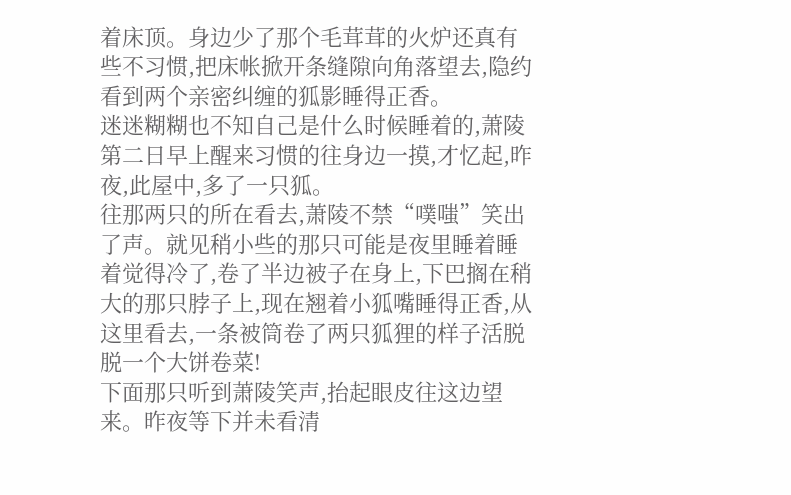着床顶。身边少了那个毛茸茸的火炉还真有些不习惯,把床帐掀开条缝隙向角落望去,隐约看到两个亲密纠缠的狐影睡得正香。
迷迷糊糊也不知自己是什么时候睡着的,萧陵第二日早上醒来习惯的往身边一摸,才忆起,昨夜,此屋中,多了一只狐。
往那两只的所在看去,萧陵不禁“噗嗤”笑出了声。就见稍小些的那只可能是夜里睡着睡着觉得冷了,卷了半边被子在身上,下巴搁在稍大的那只脖子上,现在翘着小狐嘴睡得正香,从这里看去,一条被筒卷了两只狐狸的样子活脱脱一个大饼卷菜!
下面那只听到萧陵笑声,抬起眼皮往这边望来。昨夜等下并未看清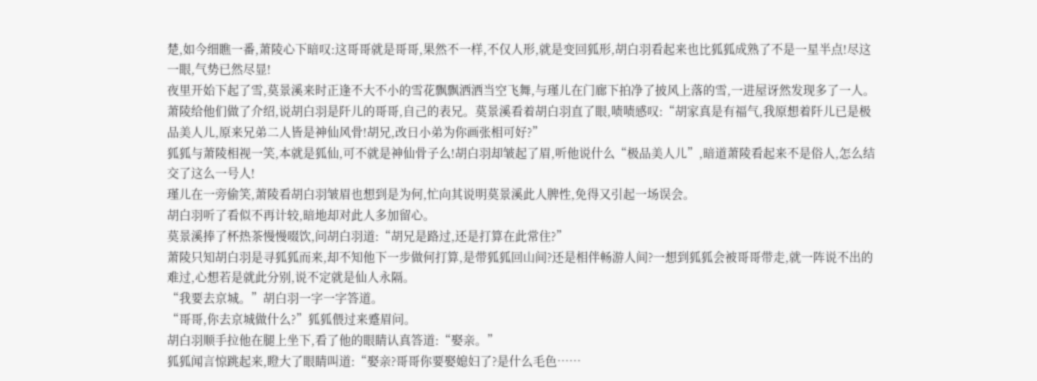楚,如今细瞧一番,萧陵心下暗叹:这哥哥就是哥哥,果然不一样,不仅人形,就是变回狐形,胡白羽看起来也比狐狐成熟了不是一星半点!尽这一眼,气势已然尽显!
夜里开始下起了雪,莫景溪来时正逢不大不小的雪花飘飘洒洒当空飞舞,与瑾儿在门廊下拍净了披风上落的雪,一进屋讶然发现多了一人。
萧陵给他们做了介绍,说胡白羽是阡儿的哥哥,自己的表兄。莫景溪看着胡白羽直了眼,啧啧感叹:“胡家真是有福气,我原想着阡儿已是极品美人儿,原来兄弟二人皆是神仙风骨!胡兄,改日小弟为你画张相可好?”
狐狐与萧陵相视一笑,本就是狐仙,可不就是神仙骨子么!胡白羽却皱起了眉,听他说什么“极品美人儿”,暗道萧陵看起来不是俗人,怎么结交了这么一号人!
瑾儿在一旁偷笑,萧陵看胡白羽皱眉也想到是为何,忙向其说明莫景溪此人脾性,免得又引起一场误会。
胡白羽听了看似不再计较,暗地却对此人多加留心。
莫景溪捧了杯热茶慢慢啜饮,问胡白羽道:“胡兄是路过,还是打算在此常住?”
萧陵只知胡白羽是寻狐狐而来,却不知他下一步做何打算,是带狐狐回山间?还是相伴畅游人间?一想到狐狐会被哥哥带走,就一阵说不出的难过,心想若是就此分别,说不定就是仙人永隔。
“我要去京城。”胡白羽一字一字答道。
“哥哥,你去京城做什么?”狐狐偎过来蹙眉问。
胡白羽顺手拉他在腿上坐下,看了他的眼睛认真答道:“娶亲。”
狐狐闻言惊跳起来,瞪大了眼睛叫道:“娶亲?哥哥你要娶媳妇了?是什么毛色……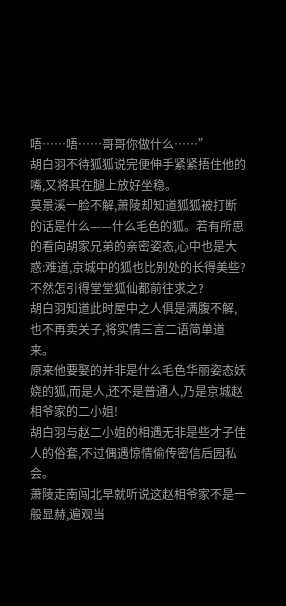唔……唔……哥哥你做什么……”
胡白羽不待狐狐说完便伸手紧紧捂住他的嘴,又将其在腿上放好坐稳。
莫景溪一脸不解,萧陵却知道狐狐被打断的话是什么——什么毛色的狐。若有所思的看向胡家兄弟的亲密姿态,心中也是大惑:难道,京城中的狐也比别处的长得美些?不然怎引得堂堂狐仙都前往求之?
胡白羽知道此时屋中之人俱是满腹不解,也不再卖关子,将实情三言二语简单道来。
原来他要娶的并非是什么毛色华丽姿态妖娆的狐,而是人,还不是普通人,乃是京城赵相爷家的二小姐!
胡白羽与赵二小姐的相遇无非是些才子佳人的俗套,不过偶遇惊情偷传密信后园私会。
萧陵走南闯北早就听说这赵相爷家不是一般显赫,遍观当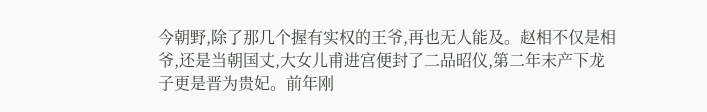今朝野,除了那几个握有实权的王爷,再也无人能及。赵相不仅是相爷,还是当朝国丈,大女儿甫进宫便封了二品昭仪,第二年末产下龙子更是晋为贵妃。前年刚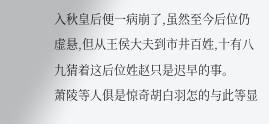入秋皇后便一病崩了,虽然至今后位仍虚悬,但从王侯大夫到市井百姓,十有八九猜着这后位姓赵只是迟早的事。
萧陵等人俱是惊奇胡白羽怎的与此等显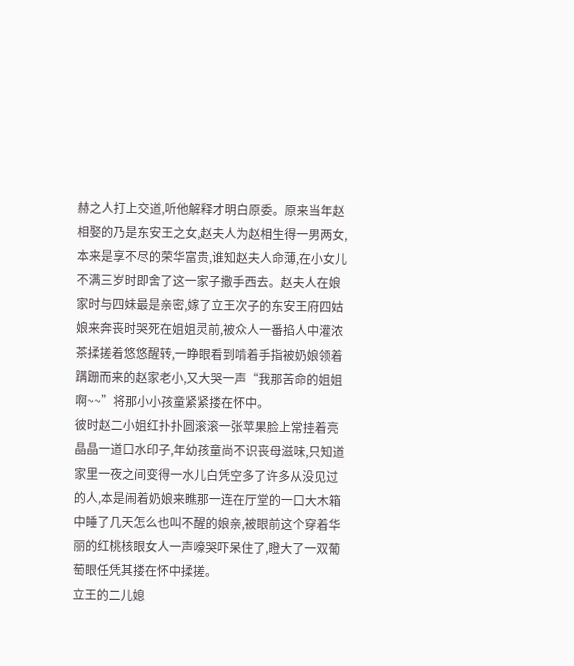赫之人打上交道,听他解释才明白原委。原来当年赵相娶的乃是东安王之女,赵夫人为赵相生得一男两女,本来是享不尽的荣华富贵,谁知赵夫人命薄,在小女儿不满三岁时即舍了这一家子撒手西去。赵夫人在娘家时与四妹最是亲密,嫁了立王次子的东安王府四姑娘来奔丧时哭死在姐姐灵前,被众人一番掐人中灌浓茶揉搓着悠悠醒转,一睁眼看到啃着手指被奶娘领着蹒跚而来的赵家老小,又大哭一声“我那苦命的姐姐啊~~”将那小小孩童紧紧搂在怀中。
彼时赵二小姐红扑扑圆滚滚一张苹果脸上常挂着亮晶晶一道口水印子,年幼孩童尚不识丧母滋味,只知道家里一夜之间变得一水儿白凭空多了许多从没见过的人,本是闹着奶娘来瞧那一连在厅堂的一口大木箱中睡了几天怎么也叫不醒的娘亲,被眼前这个穿着华丽的红桃核眼女人一声嚎哭吓呆住了,瞪大了一双葡萄眼任凭其搂在怀中揉搓。
立王的二儿媳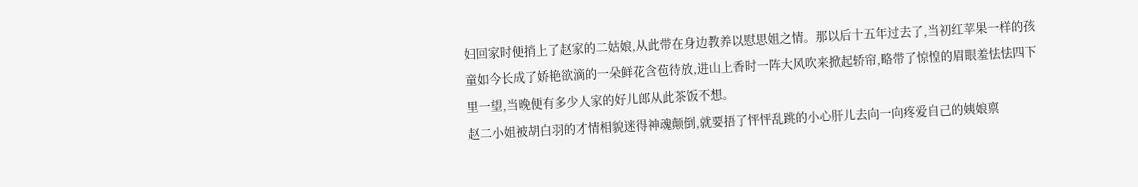妇回家时便捎上了赵家的二姑娘,从此带在身边教养以慰思姐之情。那以后十五年过去了,当初红苹果一样的孩童如今长成了娇艳欲滴的一朵鲜花含苞待放,进山上香时一阵大风吹来掀起轿帘,略带了惊惶的眉眼羞怯怯四下里一望,当晚便有多少人家的好儿郎从此茶饭不想。
赵二小姐被胡白羽的才情相貌迷得神魂颠倒,就要捂了怦怦乱跳的小心肝儿去向一向疼爱自己的姨娘禀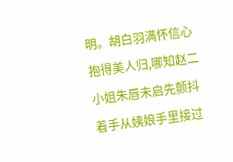明。胡白羽满怀信心抱得美人归,哪知赵二小姐朱唇未启先颤抖着手从姨娘手里接过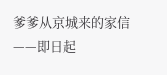爹爹从京城来的家信——即日起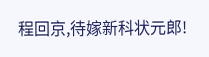程回京,待嫁新科状元郎!